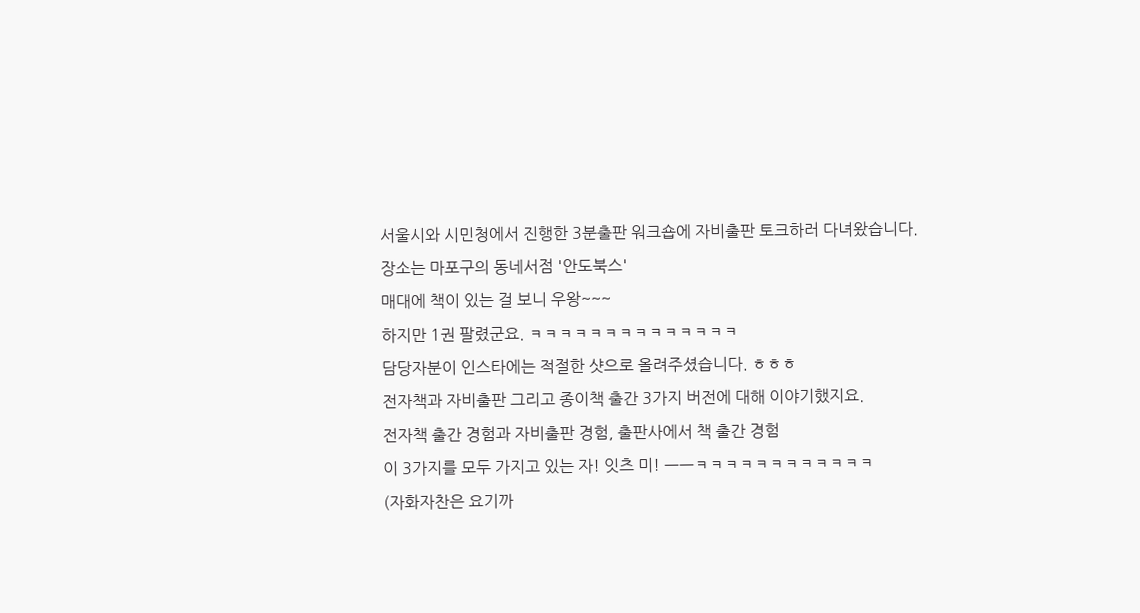서울시와 시민청에서 진행한 3분출판 워크숍에 자비출판 토크하러 다녀왔습니다.
장소는 마포구의 동네서점 '안도북스'
매대에 책이 있는 걸 보니 우왕~~~
하지만 1권 팔렸군요. ㅋㅋㅋㅋㅋㅋㅋㅋㅋㅋㅋㅋㅋㅋ
담당자분이 인스타에는 적절한 샷으로 올려주셨습니다. ㅎㅎㅎ
전자책과 자비출판 그리고 종이책 출간 3가지 버전에 대해 이야기했지요.
전자책 출간 경험과 자비출판 경험, 출판사에서 책 출간 경험
이 3가지를 모두 가지고 있는 자! 잇츠 미! ㅡㅡㅋㅋㅋㅋㅋㅋㅋㅋㅋㅋㅋㅋ
(자화자찬은 요기까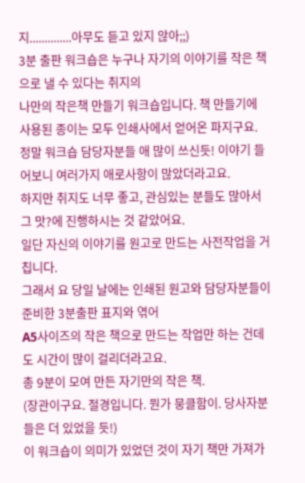지..............아무도 듣고 있지 않아;;)
3분 출판 워크숍은 누구나 자기의 이야기를 작은 책으로 낼 수 있다는 취지의
나만의 작은책 만들기 워크숍입니다. 책 만들기에 사용된 종이는 모두 인쇄사에서 얻어온 파지구요.
정말 워크숍 담당자분들 애 많이 쓰신듯! 이야기 들어보니 여러가지 애로사항이 많았더라고요.
하지만 취지도 너무 좋고, 관심있는 분들도 많아서 그 맛?에 진행하시는 것 같았어요.
일단 자신의 이야기를 원고로 만드는 사전작업을 거칩니다.
그래서 요 당일 날에는 인쇄된 원고와 담당자분들이 준비한 3분출판 표지와 엮어
A5사이즈의 작은 책으로 만드는 작업만 하는 건데도 시간이 많이 걸리더라고요.
총 9분이 모여 만든 자기만의 작은 책.
(장관이구요. 절경입니다. 뭔가 뭉클함이. 당사자분들은 더 있었을 듯!)
이 워크숍이 의미가 있었던 것이 자기 책만 가져가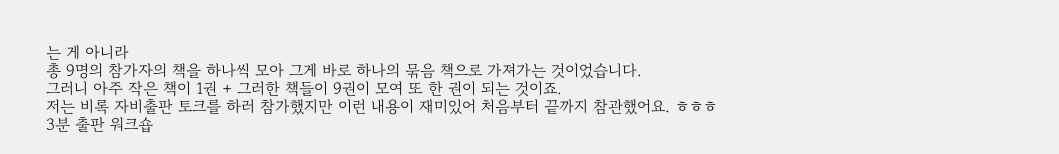는 게 아니라
총 9명의 참가자의 책을 하나씩 모아 그게 바로 하나의 묶음 책으로 가져가는 것이었습니다.
그러니 아주 작은 책이 1권 + 그러한 책들이 9권이 모여 또 한 권이 되는 것이죠.
저는 비록 자비출판 토크를 하러 참가했지만 이런 내용이 재미있어 처음부터 끝까지 참관했어요. ㅎㅎㅎ
3분 출판 워크숍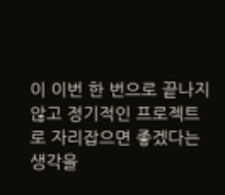이 이번 한 번으로 끝나지 않고 정기적인 프로젝트로 자리잡으면 좋겠다는 생각을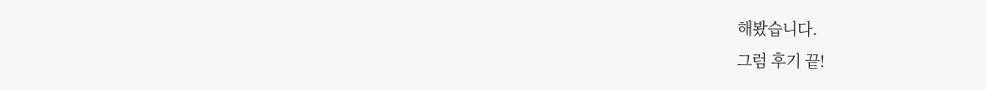해봤습니다.
그럼 후기 끝!